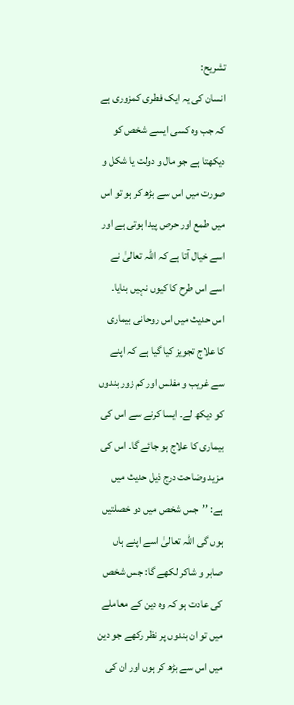تشریح:
انسان کی یہ ایک فطری کمزوری ہے کہ جب وہ کسی ایسے شخص کو دیکھتا ہے جو مال و دولت یا شکل و صورت میں اس سے بڑھ کر ہو تو اس میں طمع اور حرص پیدا ہوتی ہے اور اسے خیال آتا ہے کہ اللہ تعالیٰ نے اسے اس طرح کا کیوں نہیں بنایا۔ اس حدیث میں اس روحانی بیماری کا علاج تجویز کیا گیا ہے کہ اپنے سے غریب و مفلس اور کم زور بندوں کو دیکھ لے۔ ایسا کرنے سے اس کی بیماری کا علاج ہو جائے گا۔ اس کی مزید وضاحت درج ذیل حدیث میں ہے: ’’جس شخص میں دو خصلتیں ہوں گی اللہ تعالیٰ اسے اپنے ہاں صابر و شاکر لکھے گا: جس شخص کی عادت ہو کہ وہ دین کے معاملے میں تو ان بندوں پر نظر رکھے جو دین میں اس سے بڑھ کر ہوں اور ان کی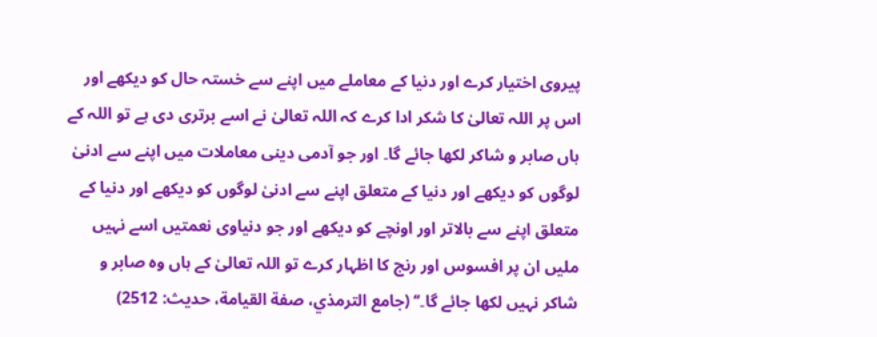پیروی اختیار کرے اور دنیا کے معاملے میں اپنے سے خستہ حال کو دیکھے اور اس پر اللہ تعالیٰ کا شکر ادا کرے کہ اللہ تعالیٰ نے اسے برتری دی ہے تو اللہ کے ہاں صابر و شاکر لکھا جائے گا۔ اور جو آدمی دینی معاملات میں اپنے سے ادنیٰ لوگوں کو دیکھے اور دنیا کے متعلق اپنے سے ادنیٰ لوگوں کو دیکھے اور دنیا کے متعلق اپنے سے بالاتر اور اونچے کو دیکھے اور جو دنیاوی نعمتیں اسے نہیں ملیں ان پر افسوس اور رنج کا اظہار کرے تو اللہ تعالیٰ کے ہاں وہ صابر و شاکر نہیں لکھا جائے گا۔‘‘ (جامع الترمذي، صفة القیامة، حدیث: 2512)